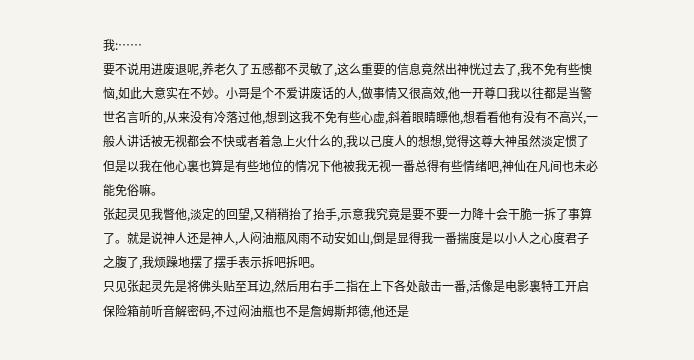我:……
要不说用进废退呢,养老久了五感都不灵敏了,这么重要的信息竟然出神恍过去了,我不免有些懊恼,如此大意实在不妙。小哥是个不爱讲废话的人,做事情又很高效,他一开尊口我以往都是当警世名言听的,从来没有冷落过他,想到这我不免有些心虚,斜着眼睛瞟他,想看看他有没有不高兴,一般人讲话被无视都会不快或者着急上火什么的,我以己度人的想想,觉得这尊大神虽然淡定惯了但是以我在他心裏也算是有些地位的情况下他被我无视一番总得有些情绪吧,神仙在凡间也未必能免俗嘛。
张起灵见我瞥他,淡定的回望,又稍稍抬了抬手,示意我究竟是要不要一力降十会干脆一拆了事算了。就是说神人还是神人,人闷油瓶风雨不动安如山,倒是显得我一番揣度是以小人之心度君子之腹了,我烦躁地摆了摆手表示拆吧拆吧。
只见张起灵先是将佛头贴至耳边,然后用右手二指在上下各处敲击一番,活像是电影裏特工开启保险箱前听音解密码,不过闷油瓶也不是詹姆斯邦德,他还是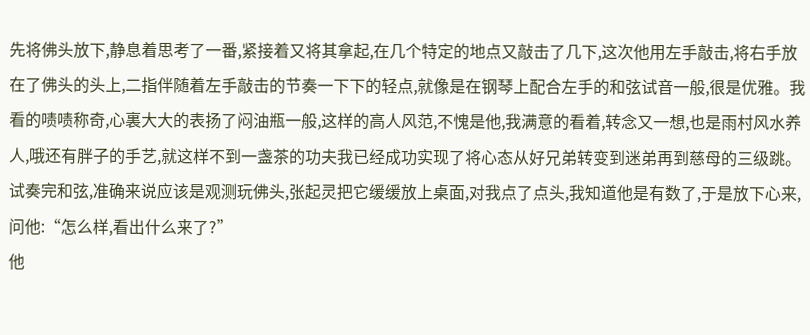先将佛头放下,静息着思考了一番,紧接着又将其拿起,在几个特定的地点又敲击了几下,这次他用左手敲击,将右手放在了佛头的头上,二指伴随着左手敲击的节奏一下下的轻点,就像是在钢琴上配合左手的和弦试音一般,很是优雅。我看的啧啧称奇,心裏大大的表扬了闷油瓶一般,这样的高人风范,不愧是他,我满意的看着,转念又一想,也是雨村风水养人,哦还有胖子的手艺,就这样不到一盏茶的功夫我已经成功实现了将心态从好兄弟转变到迷弟再到慈母的三级跳。
试奏完和弦,准确来说应该是观测玩佛头,张起灵把它缓缓放上桌面,对我点了点头,我知道他是有数了,于是放下心来,问他:“怎么样,看出什么来了?”
他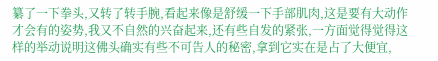纂了一下拳头,又转了转手腕,看起来像是舒缓一下手部肌肉,这是要有大动作才会有的姿势,我又不自然的兴奋起来,还有些自发的紧张,一方面觉得觉得这样的举动说明这佛头确实有些不可告人的秘密,拿到它实在是占了大便宜,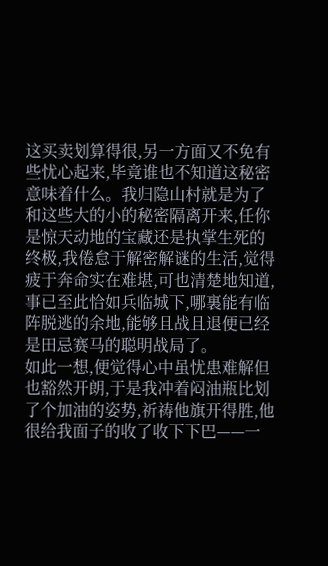这买卖划算得很,另一方面又不免有些忧心起来,毕竟谁也不知道这秘密意味着什么。我归隐山村就是为了和这些大的小的秘密隔离开来,任你是惊天动地的宝藏还是执掌生死的终极,我倦怠于解密解谜的生活,觉得疲于奔命实在难堪,可也清楚地知道,事已至此恰如兵临城下,哪裏能有临阵脱逃的余地,能够且战且退便已经是田忌赛马的聪明战局了。
如此一想,便觉得心中虽忧患难解但也豁然开朗,于是我冲着闷油瓶比划了个加油的姿势,祈祷他旗开得胜,他很给我面子的收了收下下巴——一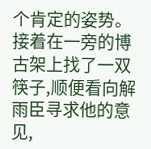个肯定的姿势。
接着在一旁的博古架上找了一双筷子,顺便看向解雨臣寻求他的意见,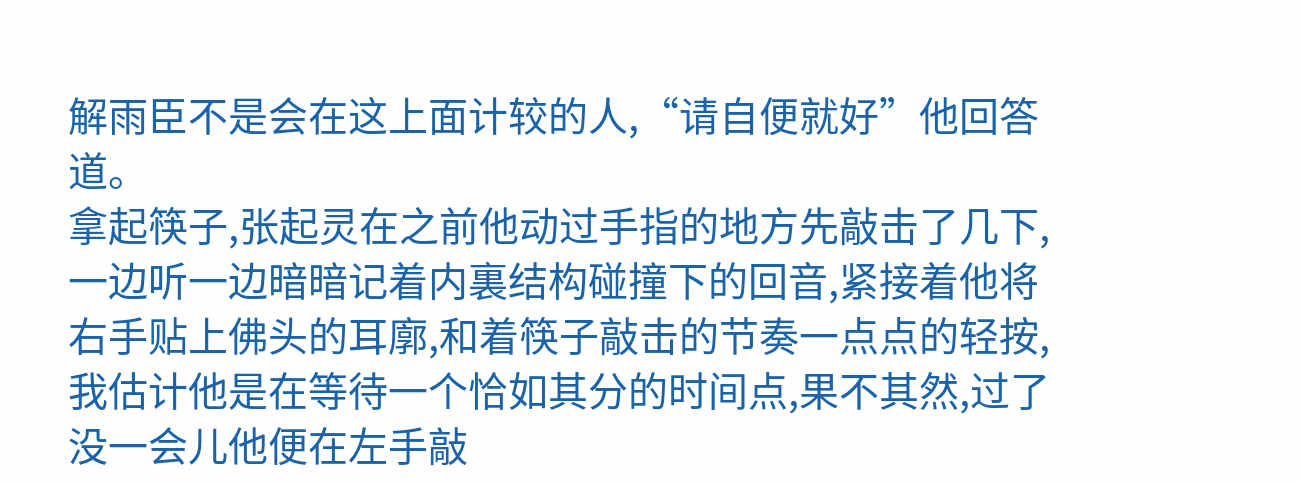解雨臣不是会在这上面计较的人,“请自便就好”他回答道。
拿起筷子,张起灵在之前他动过手指的地方先敲击了几下,一边听一边暗暗记着内裏结构碰撞下的回音,紧接着他将右手贴上佛头的耳廓,和着筷子敲击的节奏一点点的轻按,我估计他是在等待一个恰如其分的时间点,果不其然,过了没一会儿他便在左手敲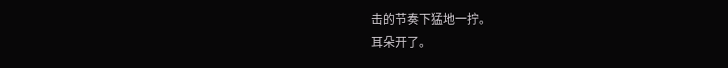击的节奏下猛地一拧。
耳朵开了。